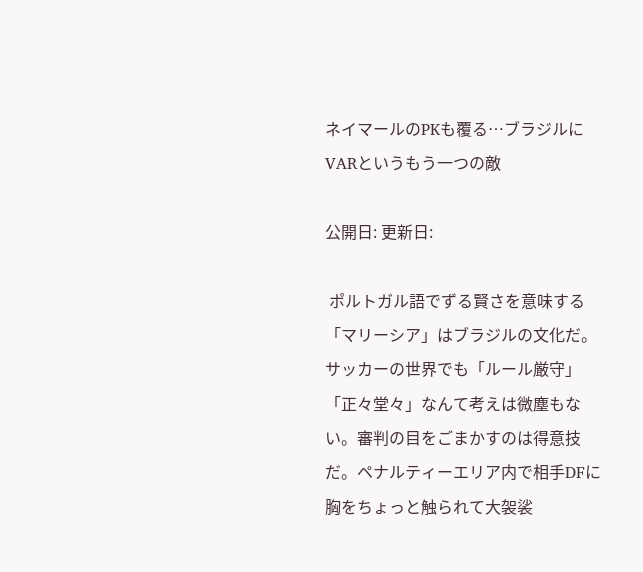ネイマールのPKも覆る…ブラジルにVARというもう一つの敵

公開日: 更新日:

 ポルトガル語でずる賢さを意味する「マリーシア」はブラジルの文化だ。サッカーの世界でも「ルール厳守」「正々堂々」なんて考えは微塵もない。審判の目をごまかすのは得意技だ。ペナルティーエリア内で相手DFに胸をちょっと触られて大袈裟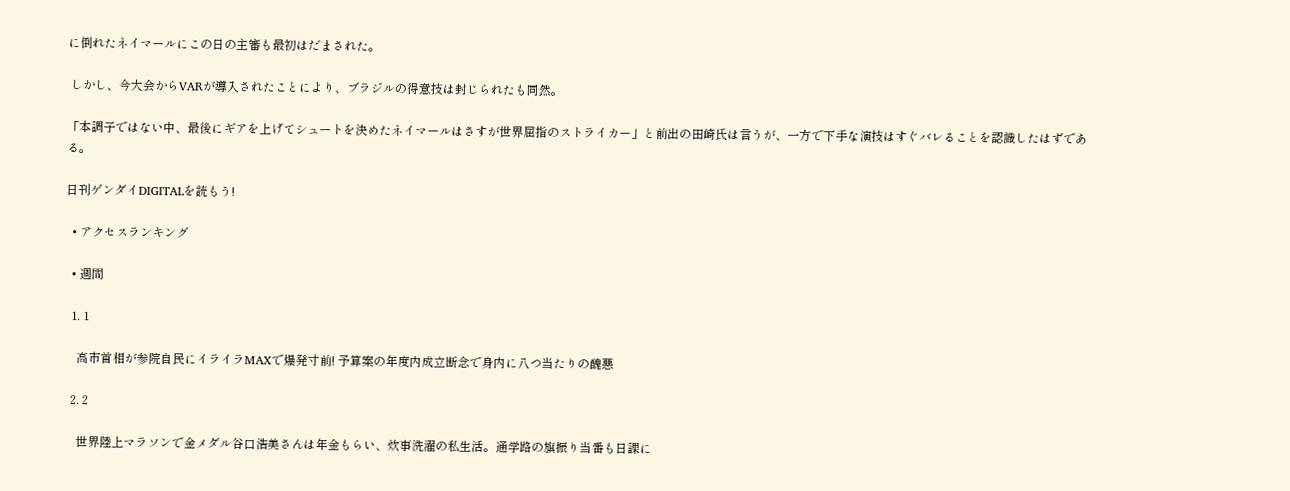に倒れたネイマールにこの日の主審も最初はだまされた。

 しかし、今大会からVARが導入されたことにより、ブラジルの得意技は封じられたも同然。

「本調子ではない中、最後にギアを上げてシュートを決めたネイマールはさすが世界屈指のストライカー」と前出の田崎氏は言うが、一方で下手な演技はすぐバレることを認識したはずである。

日刊ゲンダイDIGITALを読もう!

  • アクセスランキング

  • 週間

  1. 1

    高市首相が参院自民にイライラMAXで爆発寸前! 予算案の年度内成立断念で身内に八つ当たりの醜悪

  2. 2

    世界陸上マラソンで金メダル谷口浩美さんは年金もらい、炊事洗濯の私生活。通学路の旗振り当番も日課に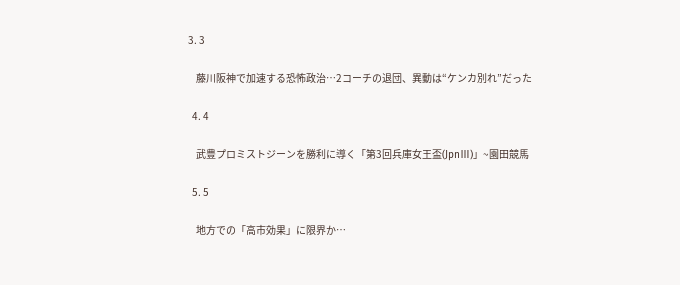3. 3

    藤川阪神で加速する恐怖政治…2コーチの退団、異動は“ケンカ別れ”だった

  4. 4

    武豊プロミストジーンを勝利に導く「第3回兵庫女王盃(JpnⅢ)」~園田競馬

  5. 5

    地方での「高市効果」に限界か…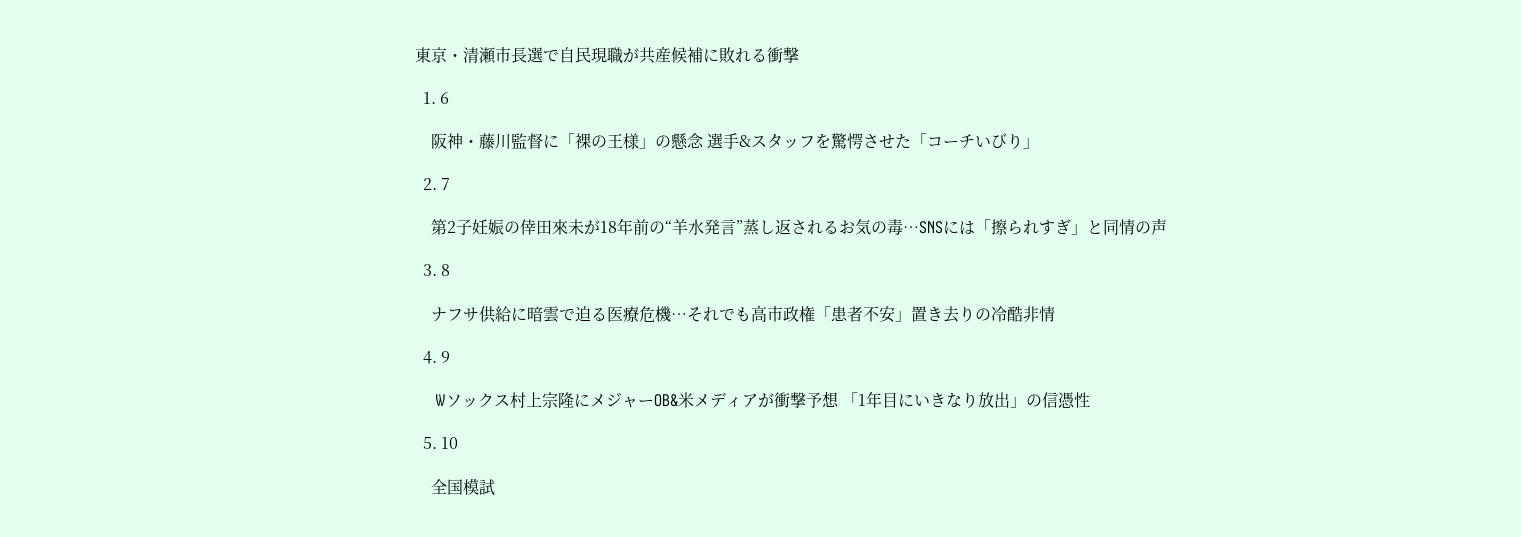東京・清瀬市長選で自民現職が共産候補に敗れる衝撃

  1. 6

    阪神・藤川監督に「裸の王様」の懸念 選手&スタッフを驚愕させた「コーチいびり」

  2. 7

    第2子妊娠の倖田來未が18年前の“羊水発言”蒸し返されるお気の毒…SNSには「擦られすぎ」と同情の声

  3. 8

    ナフサ供給に暗雲で迫る医療危機…それでも高市政権「患者不安」置き去りの冷酷非情

  4. 9

    Wソックス村上宗隆にメジャーOB&米メディアが衝撃予想 「1年目にいきなり放出」の信憑性

  5. 10

    全国模試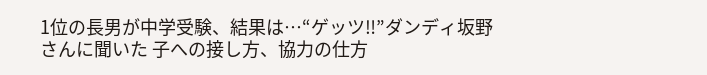1位の長男が中学受験、結果は…“ゲッツ‼”ダンディ坂野さんに聞いた 子への接し方、協力の仕方